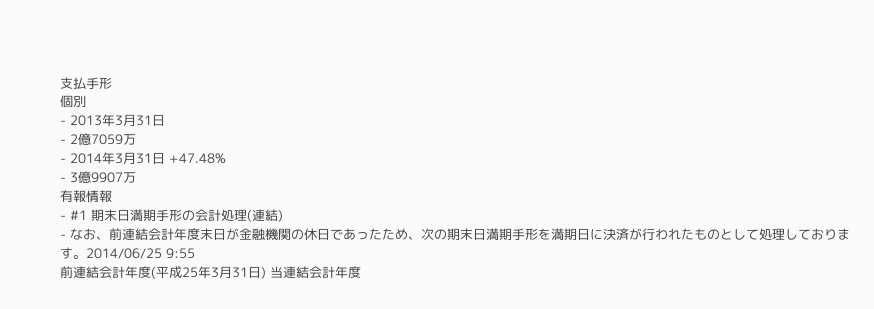支払手形
個別
- 2013年3月31日
- 2億7059万
- 2014年3月31日 +47.48%
- 3億9907万
有報情報
- #1 期末日満期手形の会計処理(連結)
- なお、前連結会計年度末日が金融機関の休日であったため、次の期末日満期手形を満期日に決済が行われたものとして処理しております。2014/06/25 9:55
前連結会計年度(平成25年3月31日) 当連結会計年度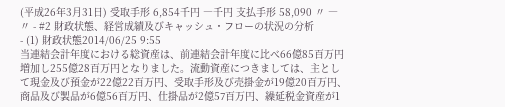(平成26年3月31日) 受取手形 6,854千円 ―千円 支払手形 58,090 〃 ― 〃 - #2 財政状態、経営成績及びキャッシュ・フローの状況の分析
- (1) 財政状態2014/06/25 9:55
当連結会計年度における総資産は、前連結会計年度に比べ66億85百万円増加し255億28百万円となりました。流動資産につきましては、主として現金及び預金が22億22百万円、受取手形及び売掛金が19億20百万円、商品及び製品が6億56百万円、仕掛品が2億57百万円、繰延税金資産が1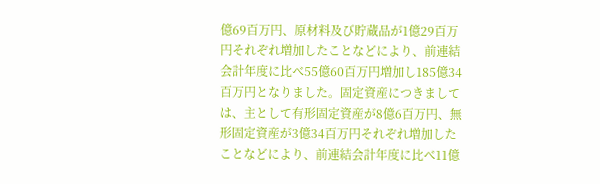億69百万円、原材料及び貯蔵品が1億29百万円それぞれ増加したことなどにより、前連結会計年度に比べ55億60百万円増加し185億34百万円となりました。固定資産につきましては、主として有形固定資産が8億6百万円、無形固定資産が3億34百万円それぞれ増加したことなどにより、前連結会計年度に比べ11億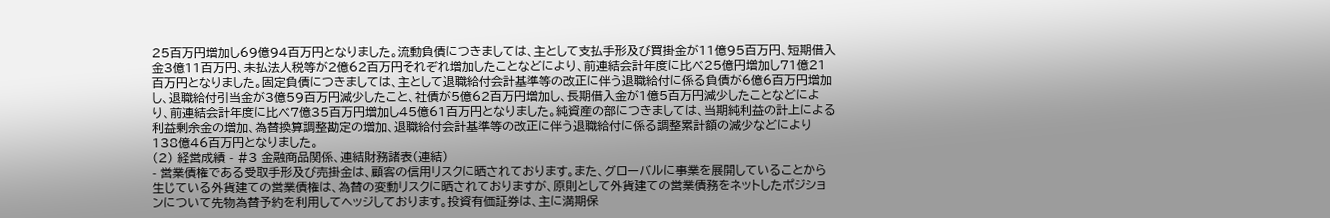25百万円増加し69億94百万円となりました。流動負債につきましては、主として支払手形及び買掛金が11億95百万円、短期借入金3億11百万円、未払法人税等が2億62百万円それぞれ増加したことなどにより、前連結会計年度に比べ25億円増加し71億21百万円となりました。固定負債につきましては、主として退職給付会計基準等の改正に伴う退職給付に係る負債が6億6百万円増加し、退職給付引当金が3億59百万円減少したこと、社債が5億62百万円増加し、長期借入金が1億5百万円減少したことなどにより、前連結会計年度に比べ7億35百万円増加し45億61百万円となりました。純資産の部につきましては、当期純利益の計上による利益剰余金の増加、為替換算調整勘定の増加、退職給付会計基準等の改正に伴う退職給付に係る調整累計額の減少などにより138億46百万円となりました。
(2) 経営成績 - #3 金融商品関係、連結財務諸表(連結)
- 営業債権である受取手形及び売掛金は、顧客の信用リスクに晒されております。また、グローバルに事業を展開していることから生じている外貨建ての営業債権は、為替の変動リスクに晒されておりますが、原則として外貨建ての営業債務をネットしたポジションについて先物為替予約を利用してヘッジしております。投資有価証券は、主に満期保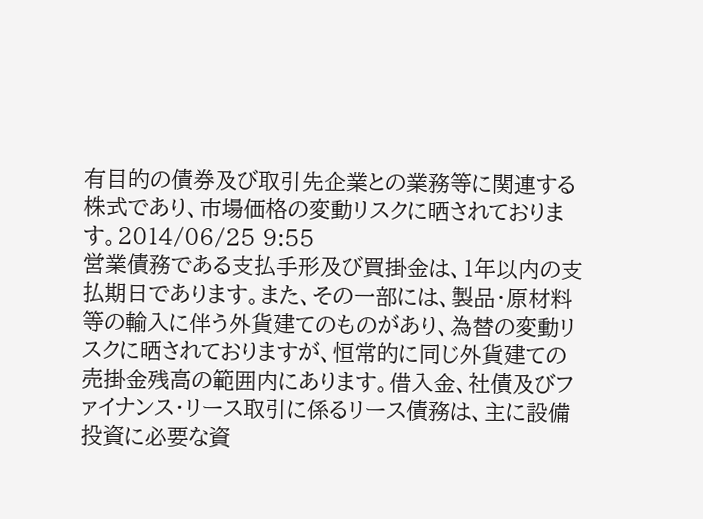有目的の債券及び取引先企業との業務等に関連する株式であり、市場価格の変動リスクに晒されております。2014/06/25 9:55
営業債務である支払手形及び買掛金は、1年以内の支払期日であります。また、その一部には、製品・原材料等の輸入に伴う外貨建てのものがあり、為替の変動リスクに晒されておりますが、恒常的に同じ外貨建ての売掛金残高の範囲内にあります。借入金、社債及びファイナンス・リース取引に係るリース債務は、主に設備投資に必要な資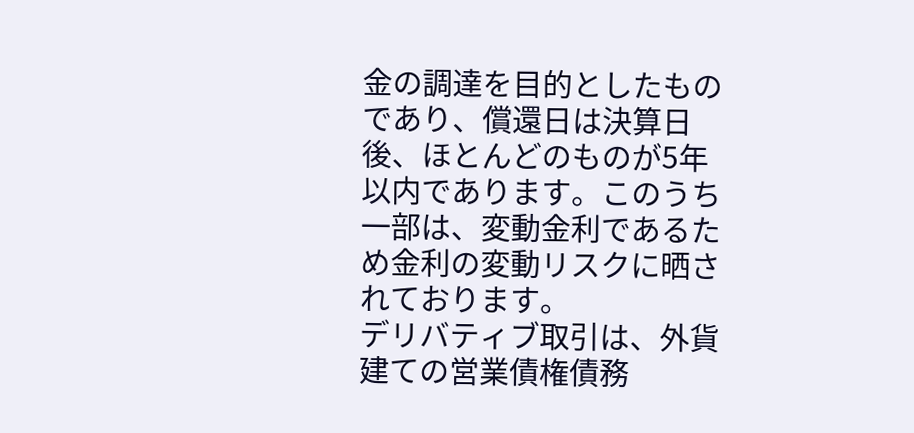金の調達を目的としたものであり、償還日は決算日後、ほとんどのものが5年以内であります。このうち一部は、変動金利であるため金利の変動リスクに晒されております。
デリバティブ取引は、外貨建ての営業債権債務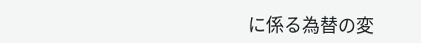に係る為替の変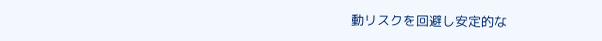動リスクを回避し安定的な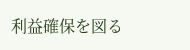利益確保を図る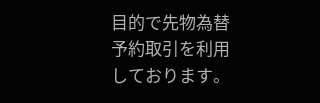目的で先物為替予約取引を利用しております。